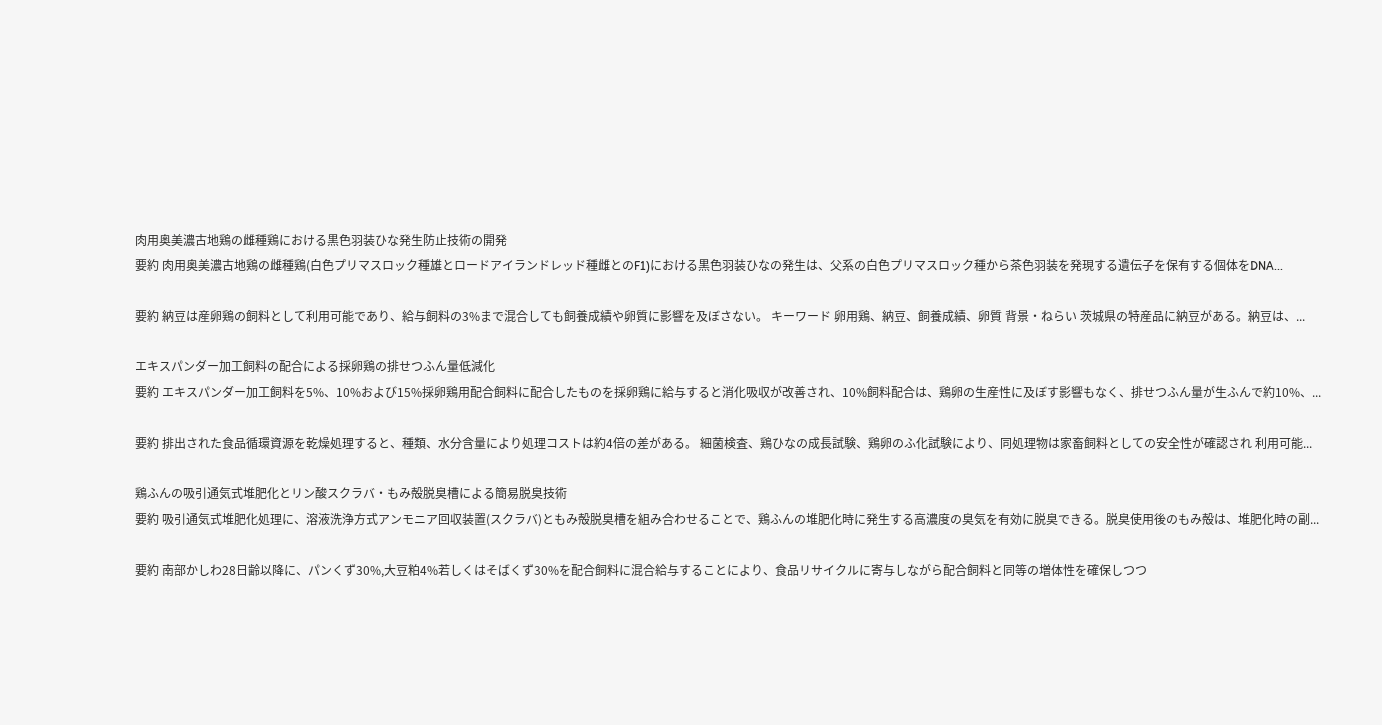肉用奥美濃古地鶏の雌種鶏における黒色羽装ひな発生防止技術の開発
要約 肉用奥美濃古地鶏の雌種鶏(白色プリマスロック種雄とロードアイランドレッド種雌とのF1)における黒色羽装ひなの発生は、父系の白色プリマスロック種から茶色羽装を発現する遺伝子を保有する個体をDNA...

要約 納豆は産卵鶏の飼料として利用可能であり、給与飼料の3%まで混合しても飼養成績や卵質に影響を及ぼさない。 キーワード 卵用鶏、納豆、飼養成績、卵質 背景・ねらい 茨城県の特産品に納豆がある。納豆は、...

エキスパンダー加工飼料の配合による採卵鶏の排せつふん量低減化
要約 エキスパンダー加工飼料を5%、10%および15%採卵鶏用配合飼料に配合したものを採卵鶏に給与すると消化吸収が改善され、10%飼料配合は、鶏卵の生産性に及ぼす影響もなく、排せつふん量が生ふんで約10%、...

要約 排出された食品循環資源を乾燥処理すると、種類、水分含量により処理コストは約4倍の差がある。 細菌検査、鶏ひなの成長試験、鶏卵のふ化試験により、同処理物は家畜飼料としての安全性が確認され 利用可能...

鶏ふんの吸引通気式堆肥化とリン酸スクラバ・もみ殻脱臭槽による簡易脱臭技術
要約 吸引通気式堆肥化処理に、溶液洗浄方式アンモニア回収装置(スクラバ)ともみ殻脱臭槽を組み合わせることで、鶏ふんの堆肥化時に発生する高濃度の臭気を有効に脱臭できる。脱臭使用後のもみ殻は、堆肥化時の副...

要約 南部かしわ28日齢以降に、パンくず30%,大豆粕4%若しくはそばくず30%を配合飼料に混合給与することにより、食品リサイクルに寄与しながら配合飼料と同等の増体性を確保しつつ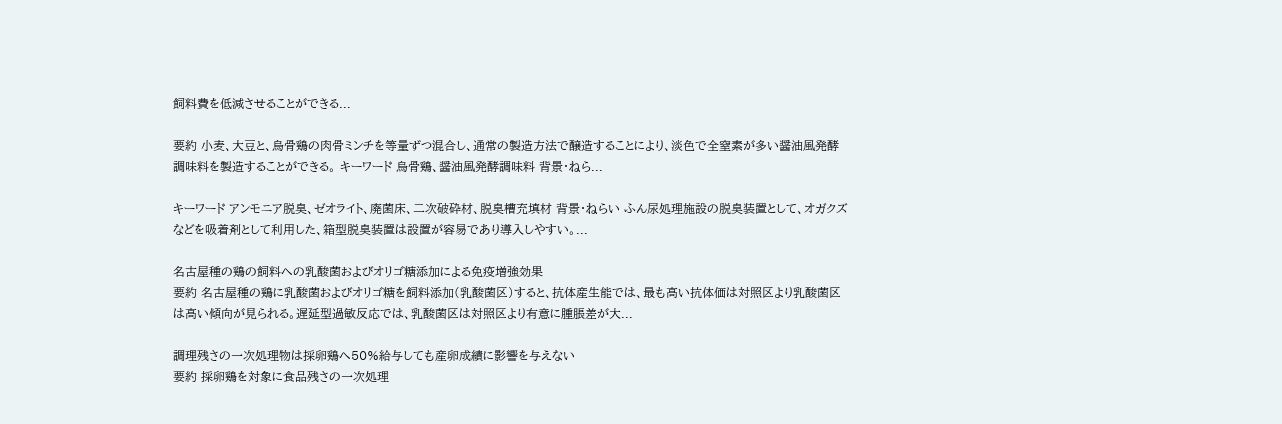飼料費を低減させることができる...

要約 小麦、大豆と、烏骨鶏の肉骨ミンチを等量ずつ混合し、通常の製造方法で醸造することにより、淡色で全窒素が多い醤油風発酵調味料を製造することができる。 キーワード 烏骨鶏、醤油風発酵調味料 背景・ねら...

キーワード アンモニア脱臭、ゼオライト、廃菌床、二次破砕材、脱臭槽充填材 背景・ねらい ふん尿処理施設の脱臭装置として、オガクズなどを吸着剤として利用した、箱型脱臭装置は設置が容易であり導入しやすい。...

名古屋種の鶏の飼料への乳酸菌およびオリゴ糖添加による免疫増強効果
要約 名古屋種の鶏に乳酸菌およびオリゴ糖を飼料添加(乳酸菌区)すると、抗体産生能では、最も高い抗体価は対照区より乳酸菌区は高い傾向が見られる。遅延型過敏反応では、乳酸菌区は対照区より有意に腫脹差が大...

調理残さの一次処理物は採卵鶏へ50%給与しても産卵成績に影響を与えない
要約 採卵鶏を対象に食品残さの一次処理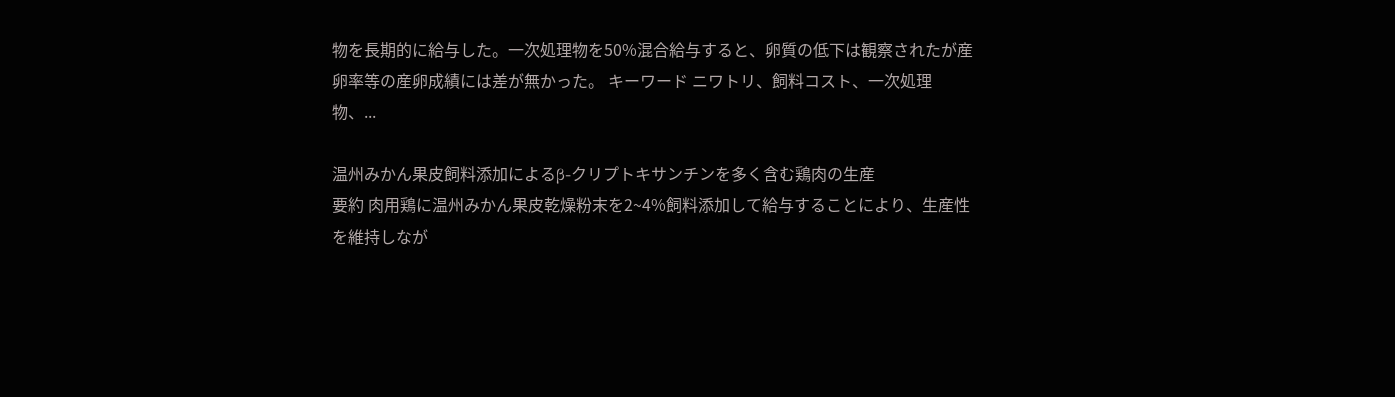物を長期的に給与した。一次処理物を50%混合給与すると、卵質の低下は観察されたが産卵率等の産卵成績には差が無かった。 キーワード ニワトリ、飼料コスト、一次処理物、...

温州みかん果皮飼料添加によるβ-クリプトキサンチンを多く含む鶏肉の生産
要約 肉用鶏に温州みかん果皮乾燥粉末を2~4%飼料添加して給与することにより、生産性を維持しなが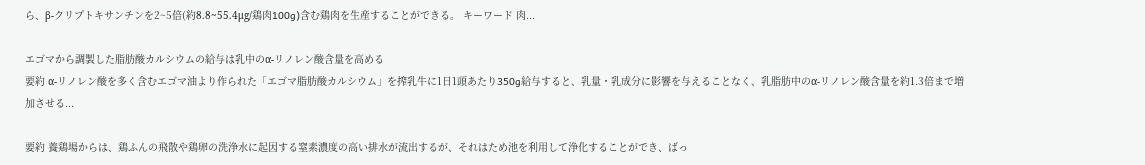ら、β-クリプトキサンチンを2~5倍(約8.8~55.4μg/鶏肉100g)含む鶏肉を生産することができる。 キーワード 肉...

エゴマから調製した脂肪酸カルシウムの給与は乳中のα-リノレン酸含量を高める
要約 α-リノレン酸を多く含むエゴマ油より作られた「エゴマ脂肪酸カルシウム」を搾乳牛に1日1頭あたり350g給与すると、乳量・乳成分に影響を与えることなく、乳脂肪中のα-リノレン酸含量を約1.3倍まで増加させる...

要約 養鶏場からは、鶏ふんの飛散や鶏卵の洗浄水に起因する窒素濃度の高い排水が流出するが、それはため池を利用して浄化することができ、ばっ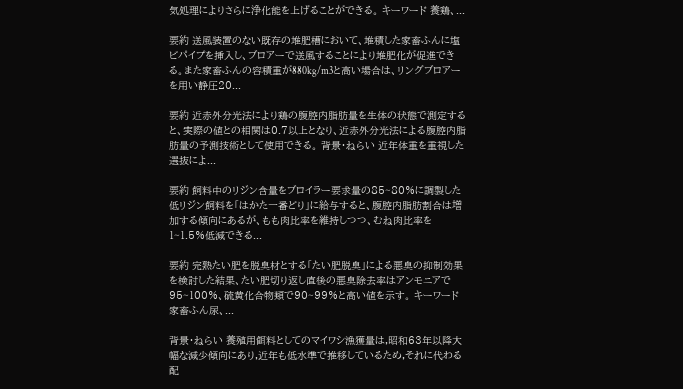気処理によりさらに浄化能を上げることができる。 キーワード 養鶏、...

要約 送風装置のない既存の堆肥槽において、堆積した家畜ふんに塩ビパイプを挿入し、ブロアーで送風することにより堆肥化が促進できる。また家畜ふんの容積重が880kg/m3と高い場合は、リングブロアーを用い静圧20...

要約 近赤外分光法により鶏の腹腔内脂肪量を生体の状態で測定すると、実際の値との相関は0.7以上となり、近赤外分光法による腹腔内脂肪量の予測技術として使用できる。 背景・ねらい 近年体重を重視した選抜によ...

要約 飼料中のリジン含量をブロイラー要求量の85~80%に調製した低リジン飼料を「はかた一番どり」に給与すると、腹腔内脂肪割合は増加する傾向にあるが、もも肉比率を維持しつつ、むね肉比率を1~1.5%低減できる...

要約 完熟たい肥を脱臭材とする「たい肥脱臭」による悪臭の抑制効果を検討した結果、たい肥切り返し直後の悪臭除去率はアンモニアで95~100%、硫黄化合物類で90~99%と高い値を示す。 キーワード 家畜ふん尿、...

背景・ねらい 養殖用餌料としてのマイワシ漁獲量は,昭和63年以降大幅な減少傾向にあり,近年も低水準で推移しているため,それに代わる配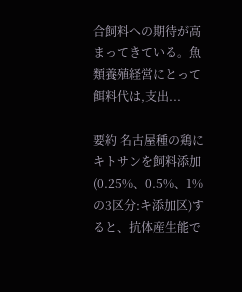合飼料への期待が高まってきている。魚類養殖経営にとって餌料代は,支出...

要約 名古屋種の鶏にキトサンを飼料添加(0.25%、0.5%、1%の3区分:キ添加区)すると、抗体産生能で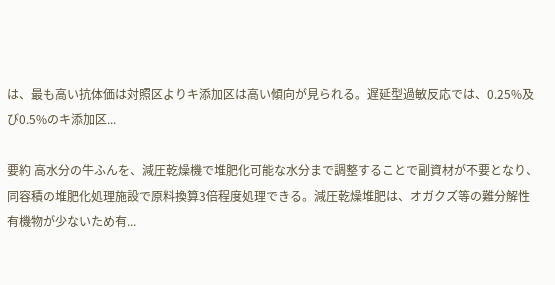は、最も高い抗体価は対照区よりキ添加区は高い傾向が見られる。遅延型過敏反応では、0.25%及び0.5%のキ添加区...

要約 高水分の牛ふんを、減圧乾燥機で堆肥化可能な水分まで調整することで副資材が不要となり、同容積の堆肥化処理施設で原料換算3倍程度処理できる。減圧乾燥堆肥は、オガクズ等の難分解性有機物が少ないため有...